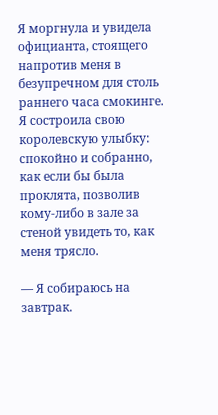Я моргнула и увидела официанта, стоящего напротив меня в безупречном для столь раннего часа смокинге. Я состроила свою королевскую улыбку: спокойно и собранно, как если бы была проклята, позволив кому-либо в зале за стеной увидеть то, как меня трясло.

— Я собираюсь на завтрак.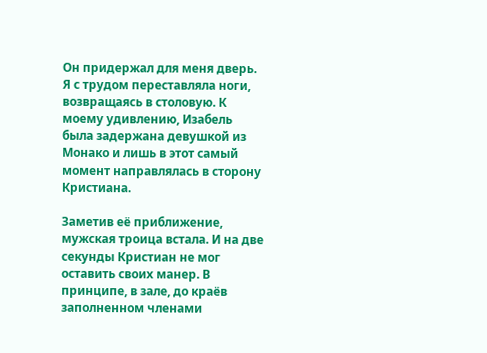Он придержал для меня дверь. Я с трудом переставляла ноги, возвращаясь в столовую. К моему удивлению, Изабель была задержана девушкой из Монако и лишь в этот самый момент направлялась в сторону Кристиана.

Заметив её приближение, мужская троица встала. И на две секунды Кристиан не мог оставить своих манер. В принципе, в зале, до краёв заполненном членами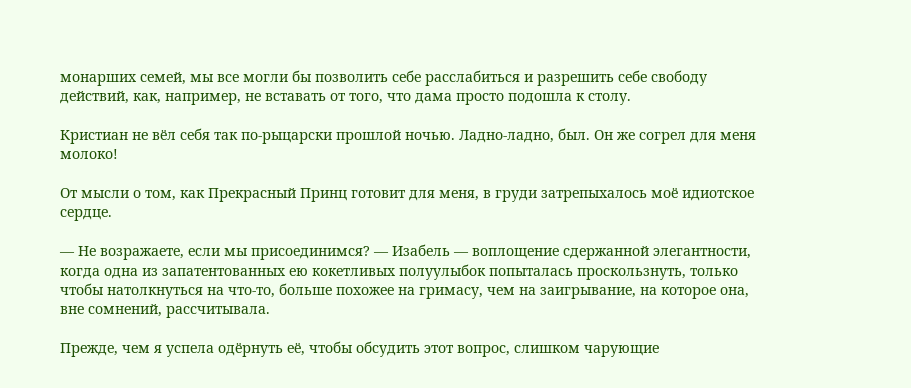монарших семей, мы все могли бы позволить себе расслабиться и разрешить себе свободу действий, как, например, не вставать от того, что дама просто подошла к столу.

Кристиан не вёл себя так по-рыцарски прошлой ночью. Ладно-ладно, был. Он же согрел для меня молоко!

От мысли о том, как Прекрасный Принц готовит для меня, в груди затрепыхалось моё идиотское сердце.

— Не возражаете, если мы присоединимся? — Изабель — воплощение сдержанной элегантности, когда одна из запатентованных ею кокетливых полуулыбок попыталась проскользнуть, только чтобы натолкнуться на что-то, больше похожее на гримасу, чем на заигрывание, на которое она, вне сомнений, рассчитывала.

Прежде, чем я успела одёрнуть её, чтобы обсудить этот вопрос, слишком чарующие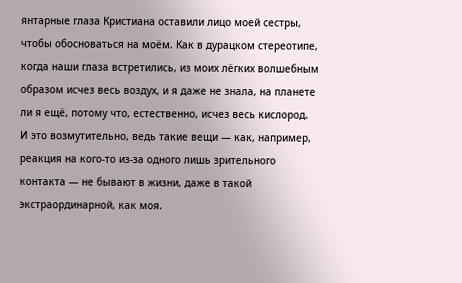янтарные глаза Кристиана оставили лицо моей сестры, чтобы обосноваться на моём. Как в дурацком стереотипе, когда наши глаза встретились, из моих лёгких волшебным образом исчез весь воздух, и я даже не знала, на планете ли я ещё, потому что, естественно, исчез весь кислород. И это возмутительно, ведь такие вещи — как, например, реакция на кого-то из-за одного лишь зрительного контакта — не бывают в жизни, даже в такой экстраординарной, как моя.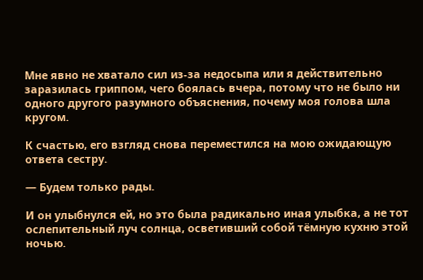Мне явно не хватало сил из-за недосыпа или я действительно заразилась гриппом, чего боялась вчера, потому что не было ни одного другого разумного объяснения, почему моя голова шла кругом.

К счастью, его взгляд снова переместился на мою ожидающую ответа сестру.

— Будем только рады.

И он улыбнулся ей, но это была радикально иная улыбка, а не тот ослепительный луч солнца, осветивший собой тёмную кухню этой ночью.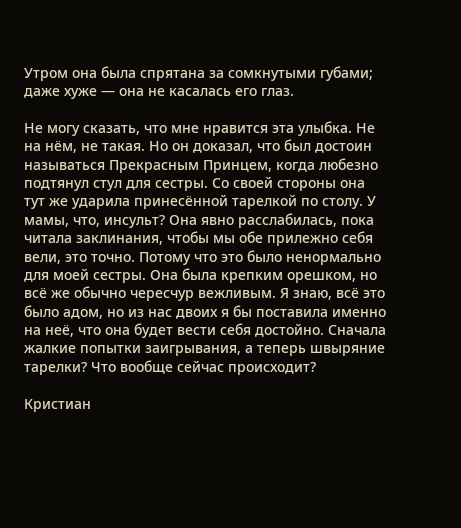Утром она была спрятана за сомкнутыми губами; даже хуже — она не касалась его глаз.

Не могу сказать, что мне нравится эта улыбка. Не на нём, не такая. Но он доказал, что был достоин называться Прекрасным Принцем, когда любезно подтянул стул для сестры. Со своей стороны она тут же ударила принесённой тарелкой по столу. У мамы, что, инсульт? Она явно расслабилась, пока читала заклинания, чтобы мы обе прилежно себя вели, это точно. Потому что это было ненормально для моей сестры. Она была крепким орешком, но всё же обычно чересчур вежливым. Я знаю, всё это было адом, но из нас двоих я бы поставила именно на неё, что она будет вести себя достойно. Сначала жалкие попытки заигрывания, а теперь швыряние тарелки? Что вообще сейчас происходит?

Кристиан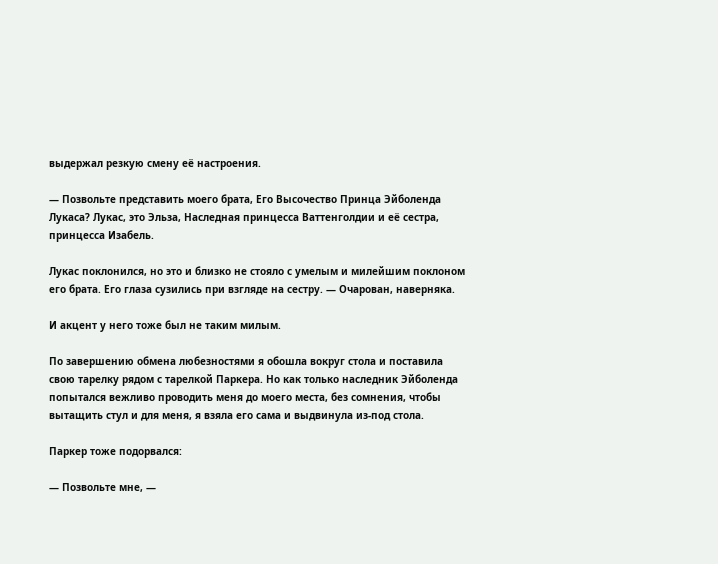выдержал резкую смену её настроения.

— Позвольте представить моего брата, Его Высочество Принца Эйболенда Лукаса? Лукас, это Эльза, Наследная принцесса Ваттенголдии и её сестра, принцесса Изабель.

Лукас поклонился, но это и близко не стояло с умелым и милейшим поклоном его брата. Его глаза сузились при взгляде на сестру. — Очарован, наверняка.

И акцент у него тоже был не таким милым.

По завершению обмена любезностями я обошла вокруг стола и поставила свою тарелку рядом с тарелкой Паркера. Но как только наследник Эйболенда попытался вежливо проводить меня до моего места, без сомнения, чтобы вытащить стул и для меня, я взяла его сама и выдвинула из-под стола.

Паркер тоже подорвался:

— Позвольте мне, —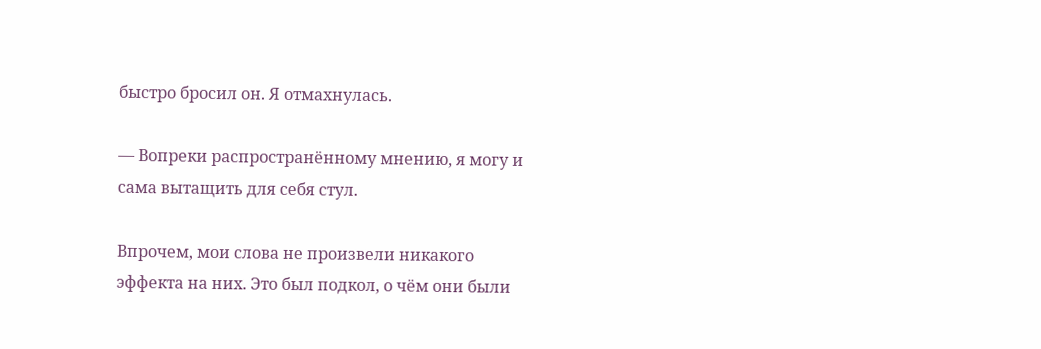быстро бросил он. Я отмахнулась.

— Вопреки распространённому мнению, я могу и сама вытащить для себя стул.

Впрочем, мои слова не произвели никакого эффекта на них. Это был подкол, о чём они были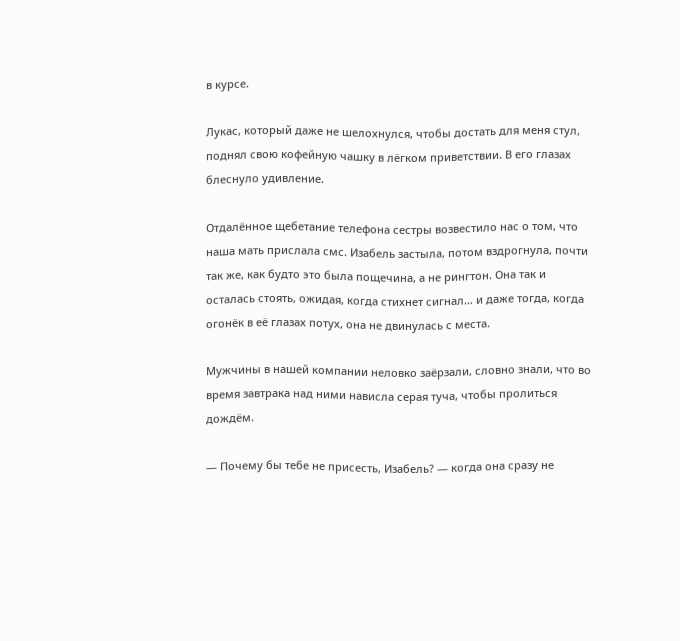в курсе.

Лукас, который даже не шелохнулся, чтобы достать для меня стул, поднял свою кофейную чашку в лёгком приветствии. В его глазах блеснуло удивление.

Отдалённое щебетание телефона сестры возвестило нас о том, что наша мать прислала смс. Изабель застыла, потом вздрогнула, почти так же, как будто это была пощечина, а не рингтон. Она так и осталась стоять, ожидая, когда стихнет сигнал… и даже тогда, когда огонёк в её глазах потух, она не двинулась с места.

Мужчины в нашей компании неловко заёрзали, словно знали, что во время завтрака над ними нависла серая туча, чтобы пролиться дождём.

— Почему бы тебе не присесть, Изабель? — когда она сразу не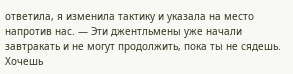ответила, я изменила тактику и указала на место напротив нас. — Эти джентльмены уже начали завтракать и не могут продолжить, пока ты не сядешь. Хочешь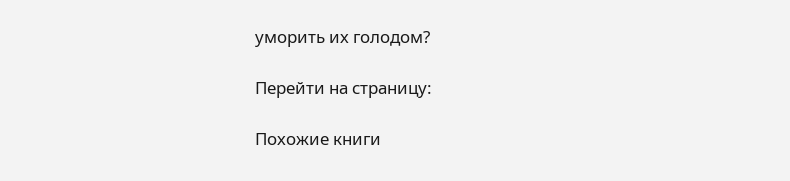уморить их голодом?

Перейти на страницу:

Похожие книги